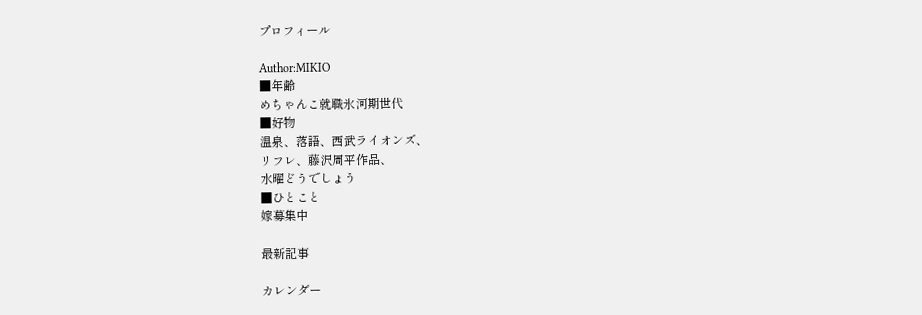プロフィール

Author:MIKIO
■年齢
めちゃんこ就職氷河期世代
■好物
温泉、落語、西武ライオンズ、
リフレ、藤沢周平作品、
水曜どうでしょう
■ひとこと
嫁募集中

最新記事

カレンダー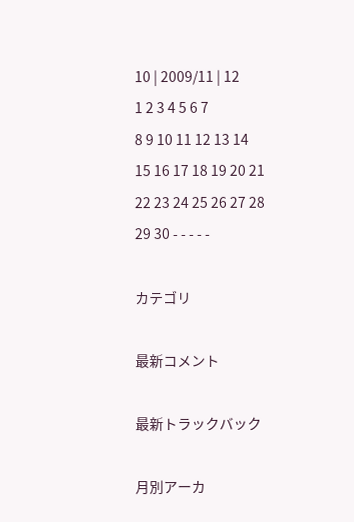10 | 2009/11 | 12
1 2 3 4 5 6 7
8 9 10 11 12 13 14
15 16 17 18 19 20 21
22 23 24 25 26 27 28
29 30 - - - - -

カテゴリ

最新コメント

最新トラックバック

月別アーカ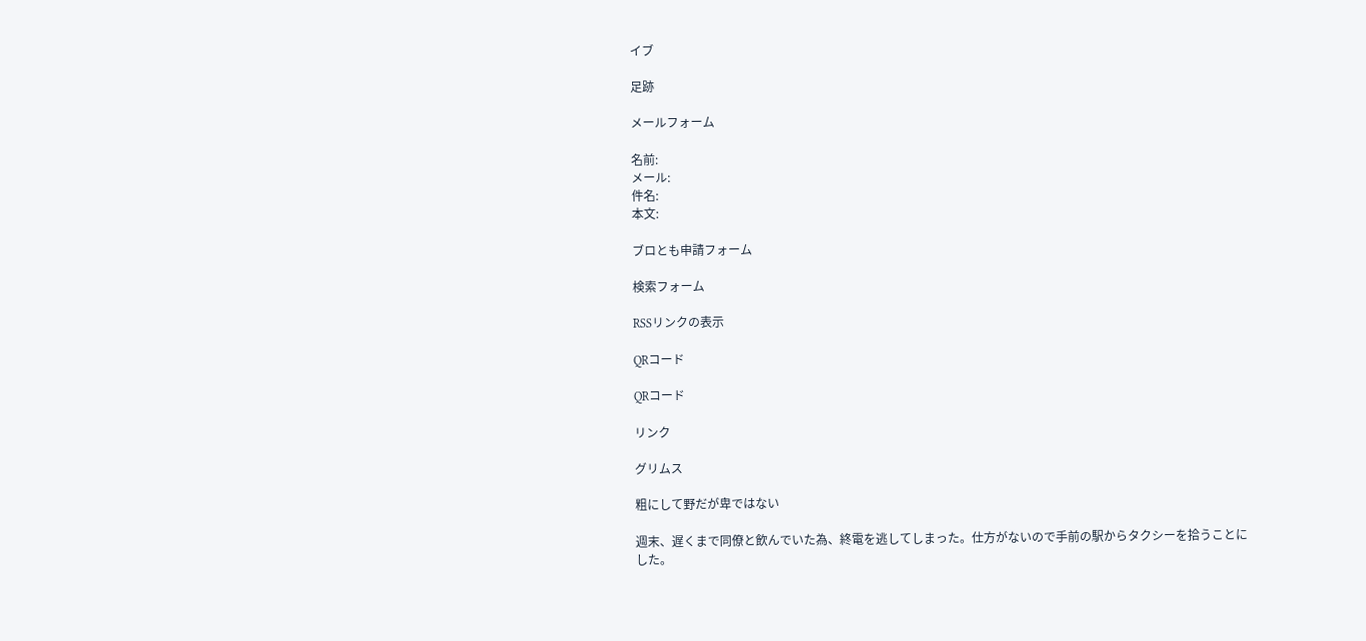イブ

足跡

メールフォーム

名前:
メール:
件名:
本文:

ブロとも申請フォーム

検索フォーム

RSSリンクの表示

QRコード

QRコード

リンク

グリムス

粗にして野だが卑ではない

週末、遅くまで同僚と飲んでいた為、終電を逃してしまった。仕方がないので手前の駅からタクシーを拾うことに
した。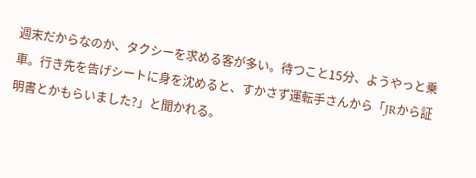週末だからなのか、タクシーを求める客が多い。待つこと15分、ようやっと乗車。行き先を告げシートに身を沈めると、すかさず運転手さんから「JRから証明書とかもらいました?」と聞かれる。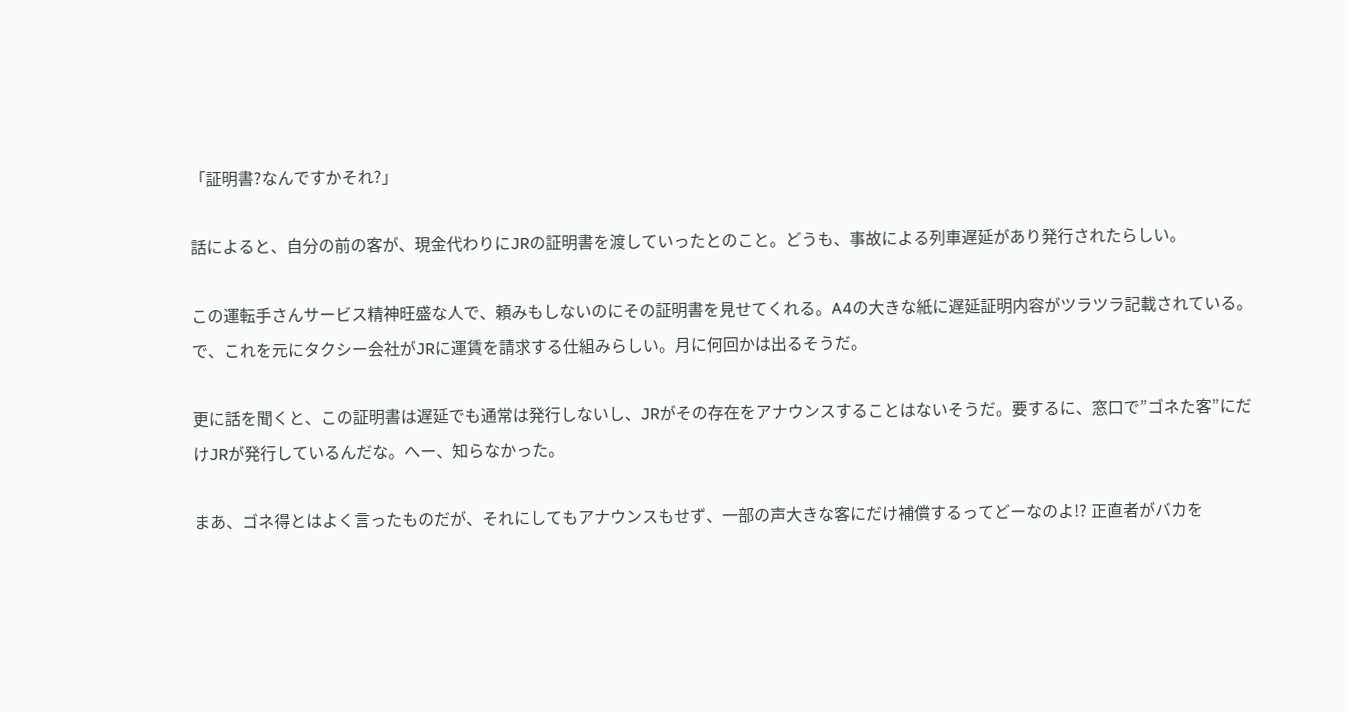「証明書?なんですかそれ?」

話によると、自分の前の客が、現金代わりにJRの証明書を渡していったとのこと。どうも、事故による列車遅延があり発行されたらしい。

この運転手さんサービス精神旺盛な人で、頼みもしないのにその証明書を見せてくれる。A4の大きな紙に遅延証明内容がツラツラ記載されている。で、これを元にタクシー会社がJRに運賃を請求する仕組みらしい。月に何回かは出るそうだ。

更に話を聞くと、この証明書は遅延でも通常は発行しないし、JRがその存在をアナウンスすることはないそうだ。要するに、窓口で”ゴネた客”にだけJRが発行しているんだな。へー、知らなかった。

まあ、ゴネ得とはよく言ったものだが、それにしてもアナウンスもせず、一部の声大きな客にだけ補償するってどーなのよ!? 正直者がバカを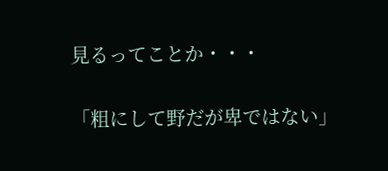見るってことか・・・

「粗にして野だが卑ではない」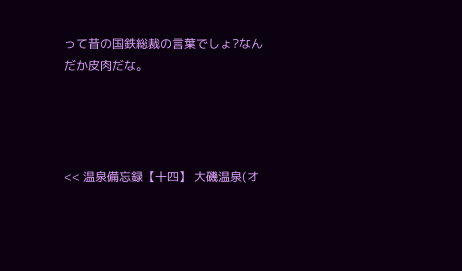って昔の国鉄総裁の言葉でしょ?なんだか皮肉だな。




<< 温泉備忘録【十四】 大磯温泉(オ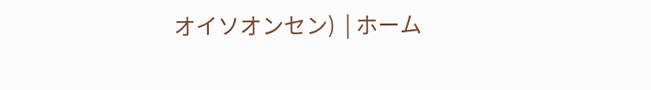オイソオンセン)  | ホーム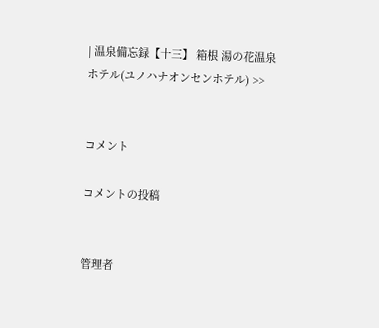| 温泉備忘録【十三】 箱根 湯の花温泉ホテル(ユノハナオンセンホテル) >>


コメント

コメントの投稿


管理者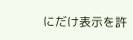にだけ表示を許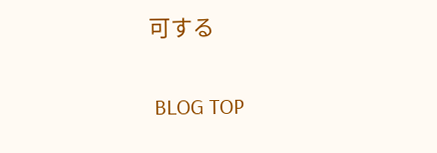可する

 BLOG TOP